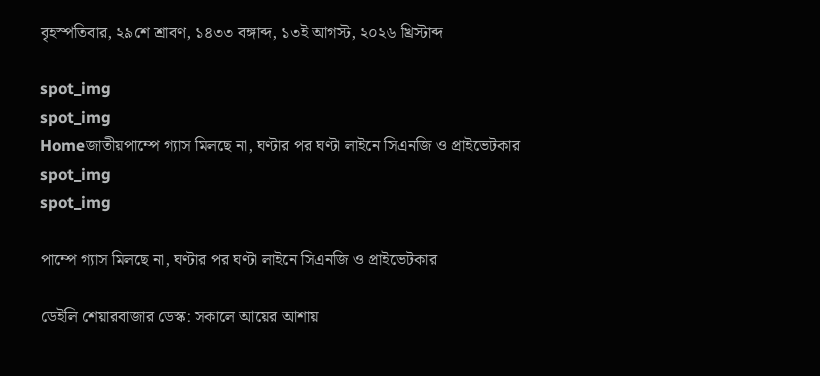বৃহস্পতিবার, ২৯শে শ্রাবণ, ১৪৩৩ বঙ্গাব্দ, ১৩ই আগস্ট, ২০২৬ খ্রিস্টাব্দ

spot_img
spot_img
Homeজাতীয়পাম্পে গ্যাস মিলছে না, ঘণ্টার পর ঘণ্টা লাইনে সিএনজি ও প্রাইভেটকার
spot_img
spot_img

পাম্পে গ্যাস মিলছে না, ঘণ্টার পর ঘণ্টা লাইনে সিএনজি ও প্রাইভেটকার

ডেইলি শেয়ারবাজার ডেস্ক: সকালে আয়ের আশায়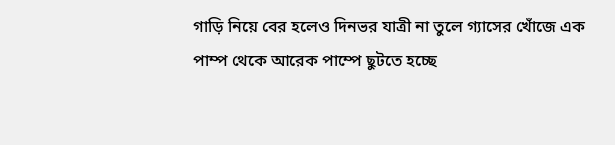গাড়ি নিয়ে বের হলেও দিনভর যাত্রী না তুলে গ্যাসের খোঁজে এক পাম্প থেকে আরেক পাম্পে ছুটতে হচ্ছে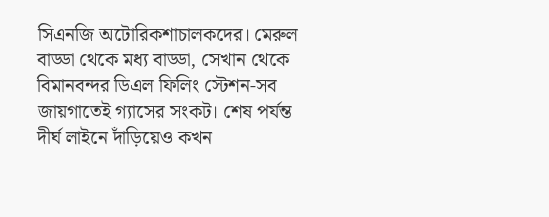সিএনজি অটোরিকশাচালকদের। মেরুল বাড্ডা থেকে মধ্য বাড্ডা, সেখান থেকে বিমানবন্দর ডিএল ফিলিং স্টেশন-সব জায়গাতেই গ্যাসের সংকট। শেষ পর্যন্ত দীর্ঘ লাইনে দাঁড়িয়েও কখন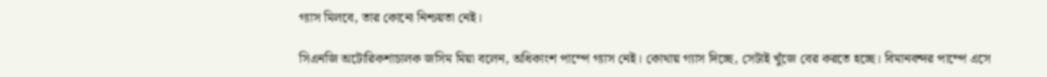গ্যাস মিলবে, তার কোনো নিশ্চয়তা নেই।

সিএনজি অটোরিকশাচালক জসিম মিয়া বলেন, অধিকাংশ পাম্পে গ্যাস নেই। কোথায় গ্যাস দিচ্ছে, সেটাই খুঁজে বের করতে হচ্ছে। বিমানবন্দর পাম্পে এসে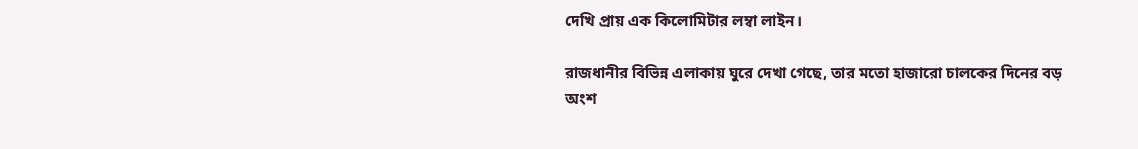দেখি প্রায় এক কিলোমিটার লম্বা লাইন।

রাজধানীর বিভিন্ন এলাকায় ঘুরে দেখা গেছে, তার মতো হাজারো চালকের দিনের বড় অংশ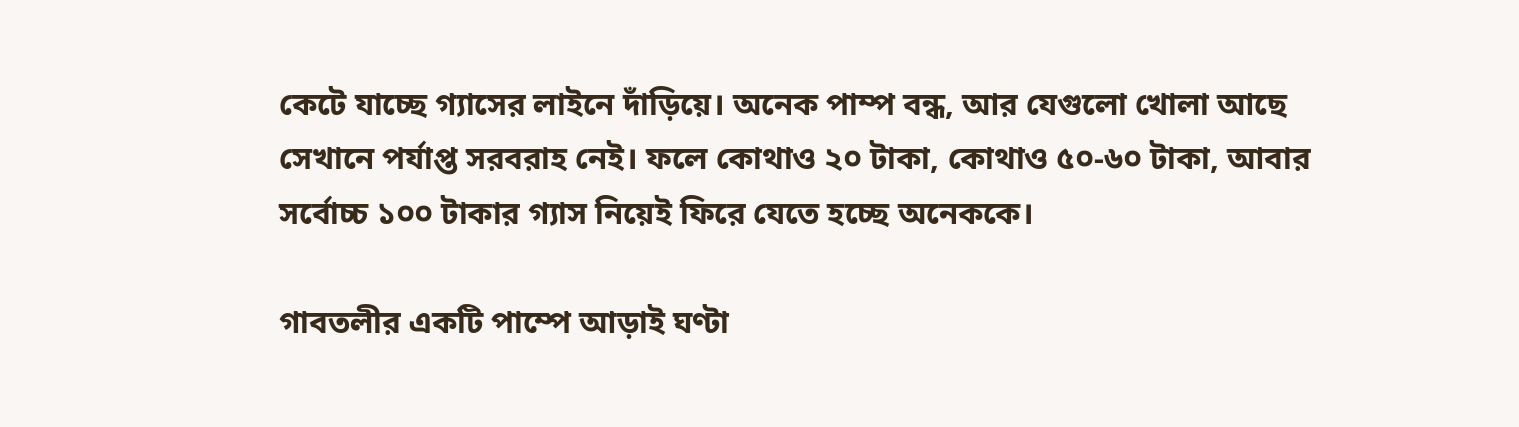কেটে যাচ্ছে গ্যাসের লাইনে দাঁড়িয়ে। অনেক পাম্প বন্ধ, আর যেগুলো খোলা আছে সেখানে পর্যাপ্ত সরবরাহ নেই। ফলে কোথাও ২০ টাকা, কোথাও ৫০-৬০ টাকা, আবার সর্বোচ্চ ১০০ টাকার গ্যাস নিয়েই ফিরে যেতে হচ্ছে অনেককে।

গাবতলীর একটি পাম্পে আড়াই ঘণ্টা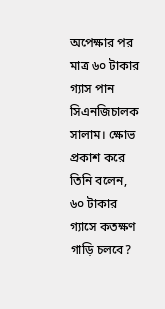অপেক্ষার পর মাত্র ৬০ টাকার গ্যাস পান সিএনজিচালক সালাম। ক্ষোভ প্রকাশ করে তিনি বলেন, ৬০ টাকার গ্যাসে কতক্ষণ গাড়ি চলবে?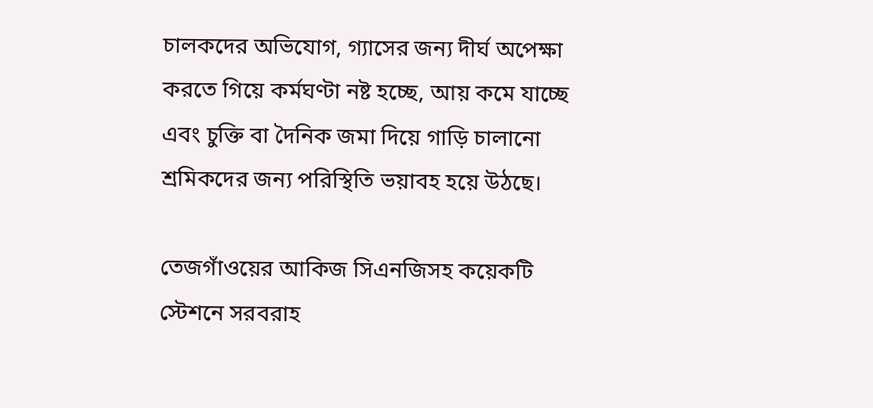চালকদের অভিযোগ, গ্যাসের জন্য দীর্ঘ অপেক্ষা করতে গিয়ে কর্মঘণ্টা নষ্ট হচ্ছে, আয় কমে যাচ্ছে এবং চুক্তি বা দৈনিক জমা দিয়ে গাড়ি চালানো শ্রমিকদের জন্য পরিস্থিতি ভয়াবহ হয়ে উঠছে।

তেজগাঁওয়ের আকিজ সিএনজিসহ কয়েকটি স্টেশনে সরবরাহ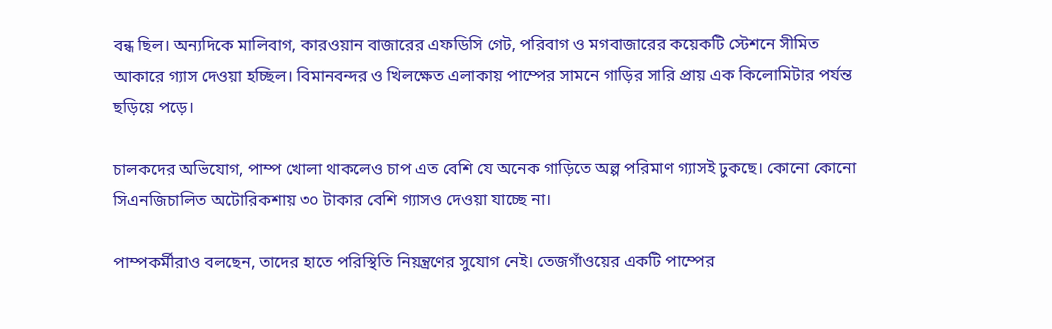বন্ধ ছিল। অন্যদিকে মালিবাগ, কারওয়ান বাজারের এফডিসি গেট, পরিবাগ ও মগবাজারের কয়েকটি স্টেশনে সীমিত আকারে গ্যাস দেওয়া হচ্ছিল। বিমানবন্দর ও খিলক্ষেত এলাকায় পাম্পের সামনে গাড়ির সারি প্রায় এক কিলোমিটার পর্যন্ত ছড়িয়ে পড়ে।

চালকদের অভিযোগ, পাম্প খোলা থাকলেও চাপ এত বেশি যে অনেক গাড়িতে অল্প পরিমাণ গ্যাসই ঢুকছে। কোনো কোনো সিএনজিচালিত অটোরিকশায় ৩০ টাকার বেশি গ্যাসও দেওয়া যাচ্ছে না।

পাম্পকর্মীরাও বলছেন, তাদের হাতে পরিস্থিতি নিয়ন্ত্রণের সুযোগ নেই। তেজগাঁওয়ের একটি পাম্পের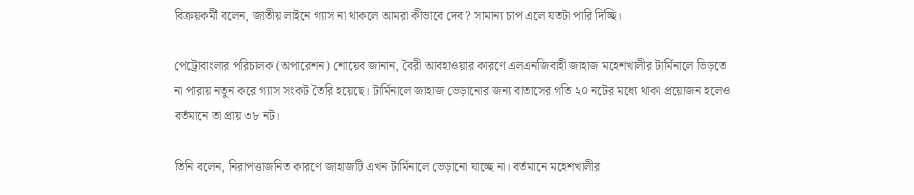বিক্রয়কর্মী বলেন, জাতীয় লাইনে গ্যাস না থাকলে আমরা কীভাবে দেব? সামান্য চাপ এলে যতটা পারি দিচ্ছি।

পেট্রোবাংলার পরিচালক (অপারেশন) শোয়েব জানান, বৈরী আবহাওয়ার কারণে এলএনজিবাহী জাহাজ মহেশখালীর টার্মিনালে ভিড়তে না পারায় নতুন করে গ্যাস সংকট তৈরি হয়েছে। টার্মিনালে জাহাজ ভেড়ানোর জন্য বাতাসের গতি ২০ নটের মধ্যে থাকা প্রয়োজন হলেও বর্তমানে তা প্রায় ৩৮ নট।

তিনি বলেন, নিরাপত্তাজনিত কারণে জাহাজটি এখন টার্মিনালে ভেড়ানো যাচ্ছে না। বর্তমানে মহেশখালীর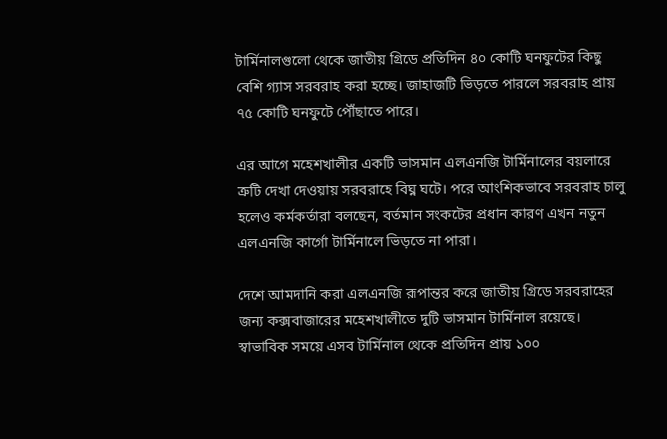টার্মিনালগুলো থেকে জাতীয় গ্রিডে প্রতিদিন ৪০ কোটি ঘনফুটের কিছু বেশি গ্যাস সরবরাহ করা হচ্ছে। জাহাজটি ভিড়তে পারলে সরবরাহ প্রায় ৭৫ কোটি ঘনফুটে পৌঁছাতে পারে।

এর আগে মহেশখালীর একটি ভাসমান এলএনজি টার্মিনালের বয়লারে ত্রুটি দেখা দেওয়ায় সরবরাহে বিঘ্ন ঘটে। পরে আংশিকভাবে সরবরাহ চালু হলেও কর্মকর্তারা বলছেন, বর্তমান সংকটের প্রধান কারণ এখন নতুন এলএনজি কার্গো টার্মিনালে ভিড়তে না পারা।

দেশে আমদানি করা এলএনজি রূপান্তর করে জাতীয় গ্রিডে সরবরাহের জন্য কক্সবাজারের মহেশখালীতে দুটি ভাসমান টার্মিনাল রয়েছে। স্বাভাবিক সময়ে এসব টার্মিনাল থেকে প্রতিদিন প্রায় ১০০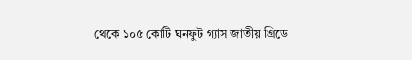থেকে ১০৫ কোটি ঘনফুট গ্যাস জাতীয় গ্রিডে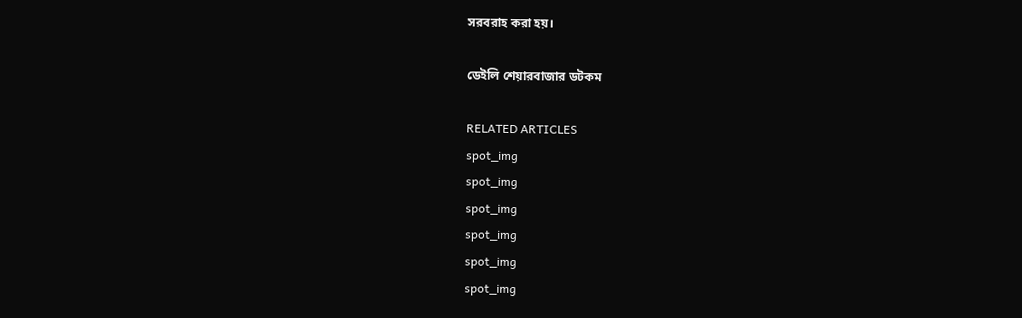সরবরাহ করা হয়।

ডেইলি শেয়ারবাজার ডটকম

RELATED ARTICLES
spot_img
spot_img
spot_img
spot_img
spot_img
spot_img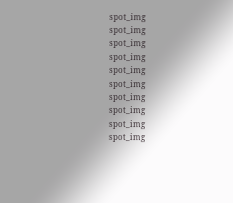spot_img
spot_img
spot_img
spot_img
spot_img
spot_img
spot_img
spot_img
spot_img
spot_img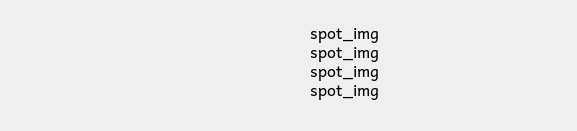spot_img
spot_img
spot_img
spot_img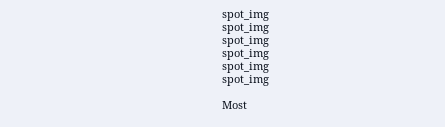spot_img
spot_img
spot_img
spot_img
spot_img
spot_img

Most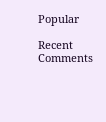Popular

Recent Comments